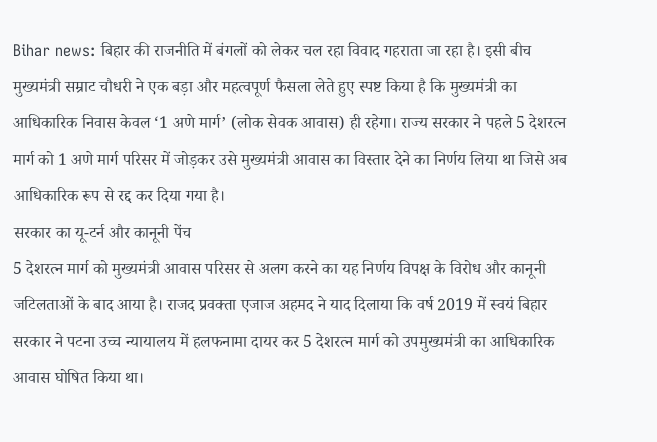Bihar news: बिहार की राजनीति में बंगलों को लेकर चल रहा विवाद गहराता जा रहा है। इसी बीच मुख्यमंत्री सम्राट चौधरी ने एक बड़ा और महत्वपूर्ण फैसला लेते हुए स्पष्ट किया है कि मुख्यमंत्री का आधिकारिक निवास केवल ‘1 अणे मार्ग’ (लोक सेवक आवास) ही रहेगा। राज्य सरकार ने पहले 5 देशरत्न मार्ग को 1 अणे मार्ग परिसर में जोड़कर उसे मुख्यमंत्री आवास का विस्तार देने का निर्णय लिया था जिसे अब आधिकारिक रूप से रद्द कर दिया गया है।
सरकार का यू-टर्न और कानूनी पेंच
5 देशरत्न मार्ग को मुख्यमंत्री आवास परिसर से अलग करने का यह निर्णय विपक्ष के विरोध और कानूनी जटिलताओं के बाद आया है। राजद प्रवक्ता एजाज अहमद ने याद दिलाया कि वर्ष 2019 में स्वयं बिहार सरकार ने पटना उच्च न्यायालय में हलफनामा दायर कर 5 देशरत्न मार्ग को उपमुख्यमंत्री का आधिकारिक आवास घोषित किया था।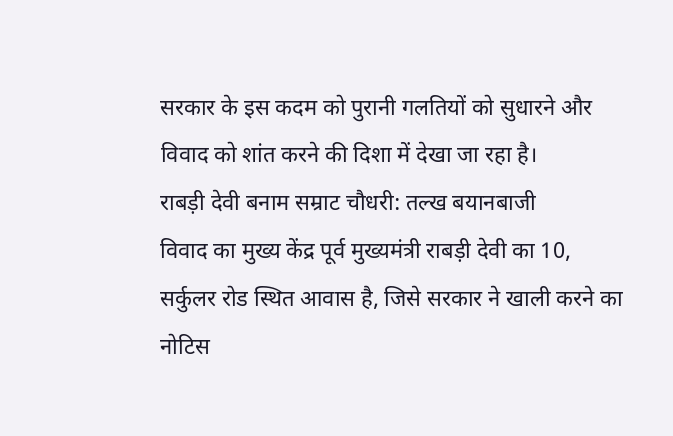सरकार के इस कदम को पुरानी गलतियों को सुधारने और विवाद को शांत करने की दिशा में देखा जा रहा है।
राबड़ी देवी बनाम सम्राट चौधरी: तल्ख बयानबाजी
विवाद का मुख्य केंद्र पूर्व मुख्यमंत्री राबड़ी देवी का 10, सर्कुलर रोड स्थित आवास है, जिसे सरकार ने खाली करने का नोटिस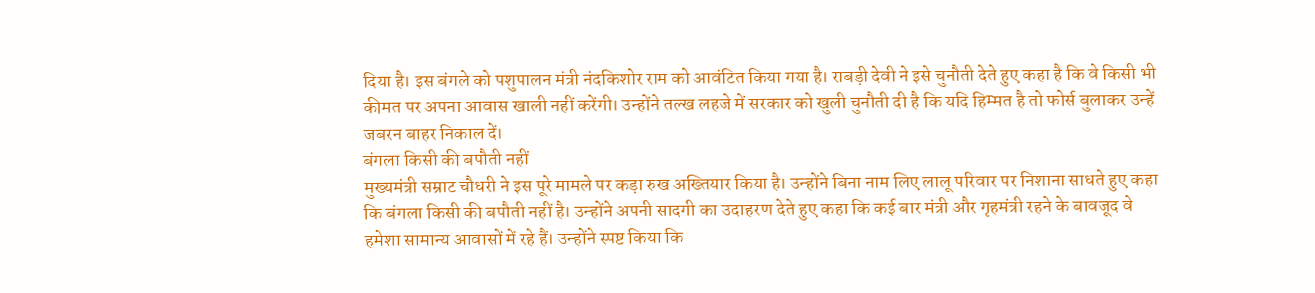दिया है। इस बंगले को पशुपालन मंत्री नंदकिशोर राम को आवंटित किया गया है। राबड़ी देवी ने इसे चुनौती देते हुए कहा है कि वे किसी भी कीमत पर अपना आवास खाली नहीं करेंगी। उन्होंने तल्ख लहजे में सरकार को खुली चुनौती दी है कि यदि हिम्मत है तो फोर्स बुलाकर उन्हें जबरन बाहर निकाल दें।
बंगला किसी की बपौती नहीं
मुख्यमंत्री सम्राट चौधरी ने इस पूरे मामले पर कड़ा रुख अख्तियार किया है। उन्होंने बिना नाम लिए लालू परिवार पर निशाना साधते हुए कहा कि बंगला किसी की बपौती नहीं है। उन्होंने अपनी सादगी का उदाहरण देते हुए कहा कि कई बार मंत्री और गृहमंत्री रहने के बावजूद वे हमेशा सामान्य आवासों में रहे हैं। उन्होंने स्पष्ट किया कि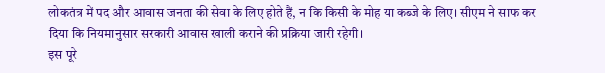लोकतंत्र में पद और आवास जनता की सेवा के लिए होते हैं, न कि किसी के मोह या कब्जे के लिए। सीएम ने साफ कर दिया कि नियमानुसार सरकारी आवास खाली कराने की प्रक्रिया जारी रहेगी।
इस पूरे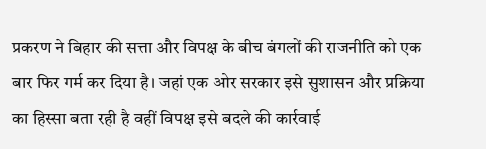प्रकरण ने बिहार की सत्ता और विपक्ष के बीच बंगलों की राजनीति को एक बार फिर गर्म कर दिया है। जहां एक ओर सरकार इसे सुशासन और प्रक्रिया का हिस्सा बता रही है वहीं विपक्ष इसे बदले की कार्रवाई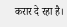करार दे रहा है।